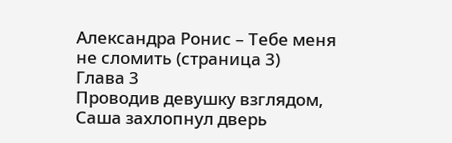Александра Ронис – Тебе меня не сломить (страница 3)
Глава 3
Проводив девушку взглядом, Саша захлопнул дверь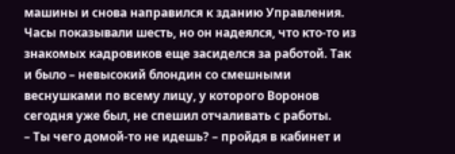машины и снова направился к зданию Управления. Часы показывали шесть, но он надеялся, что кто-то из знакомых кадровиков еще засиделся за работой. Так и было – невысокий блондин со смешными веснушками по всему лицу, у которого Воронов сегодня уже был, не спешил отчаливать с работы.
– Ты чего домой-то не идешь? – пройдя в кабинет и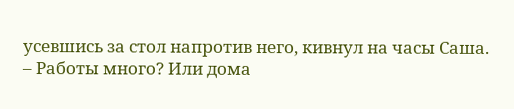усевшись за стол напротив него, кивнул на часы Саша. – Работы много? Или дома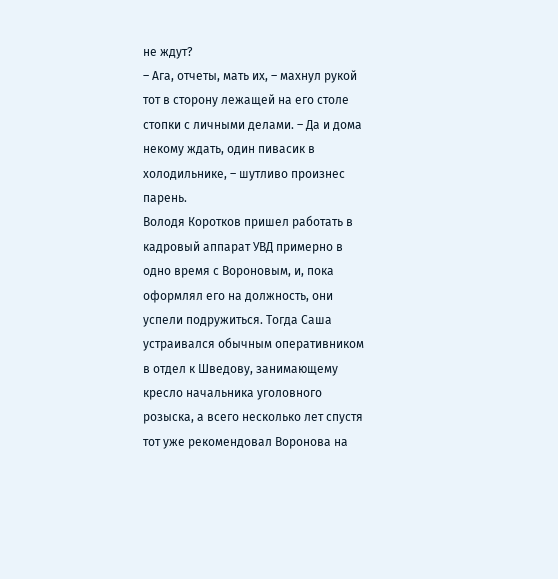не ждут?
– Ага, отчеты, мать их, – махнул рукой тот в сторону лежащей на его столе стопки с личными делами. – Да и дома некому ждать, один пивасик в холодильнике, – шутливо произнес парень.
Володя Коротков пришел работать в кадровый аппарат УВД примерно в одно время с Вороновым, и, пока оформлял его на должность, они успели подружиться. Тогда Саша устраивался обычным оперативником в отдел к Шведову, занимающему кресло начальника уголовного розыска, а всего несколько лет спустя тот уже рекомендовал Воронова на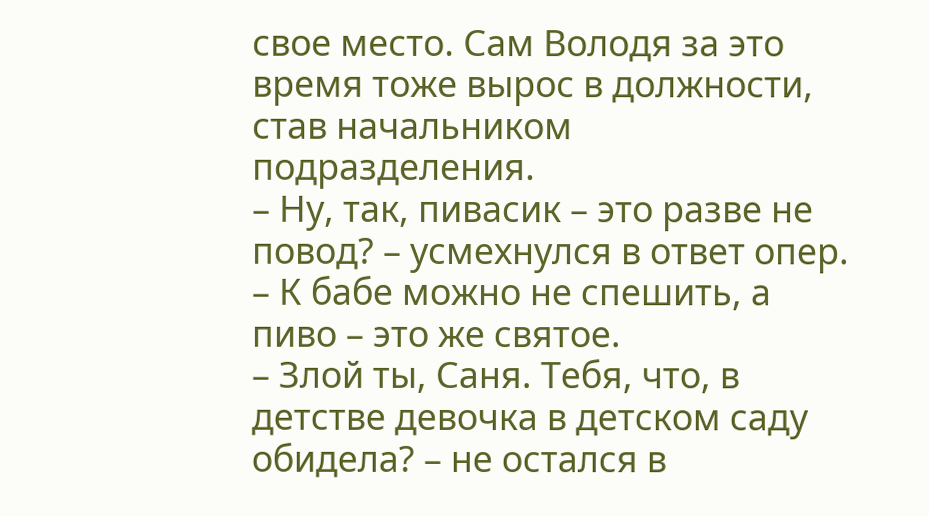свое место. Сам Володя за это время тоже вырос в должности, став начальником подразделения.
– Ну, так, пивасик – это разве не повод? – усмехнулся в ответ опер. – К бабе можно не спешить, а пиво – это же святое.
– Злой ты, Саня. Тебя, что, в детстве девочка в детском саду обидела? – не остался в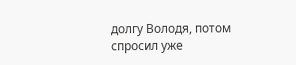долгу Володя, потом спросил уже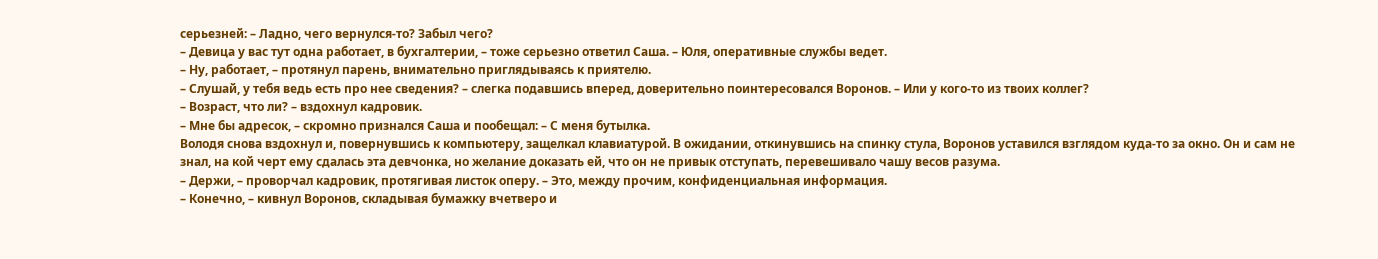серьезней: – Ладно, чего вернулся-то? Забыл чего?
– Девица у вас тут одна работает, в бухгалтерии, – тоже серьезно ответил Саша. – Юля, оперативные службы ведет.
– Ну, работает, – протянул парень, внимательно приглядываясь к приятелю.
– Слушай, у тебя ведь есть про нее сведения? – слегка подавшись вперед, доверительно поинтересовался Воронов. – Или у кого-то из твоих коллег?
– Возраст, что ли? – вздохнул кадровик.
– Мне бы адресок, – скромно признался Саша и пообещал: – С меня бутылка.
Володя снова вздохнул и, повернувшись к компьютеру, защелкал клавиатурой. В ожидании, откинувшись на спинку стула, Воронов уставился взглядом куда-то за окно. Он и сам не знал, на кой черт ему сдалась эта девчонка, но желание доказать ей, что он не привык отступать, перевешивало чашу весов разума.
– Держи, – проворчал кадровик, протягивая листок оперу. – Это, между прочим, конфиденциальная информация.
– Конечно, – кивнул Воронов, складывая бумажку вчетверо и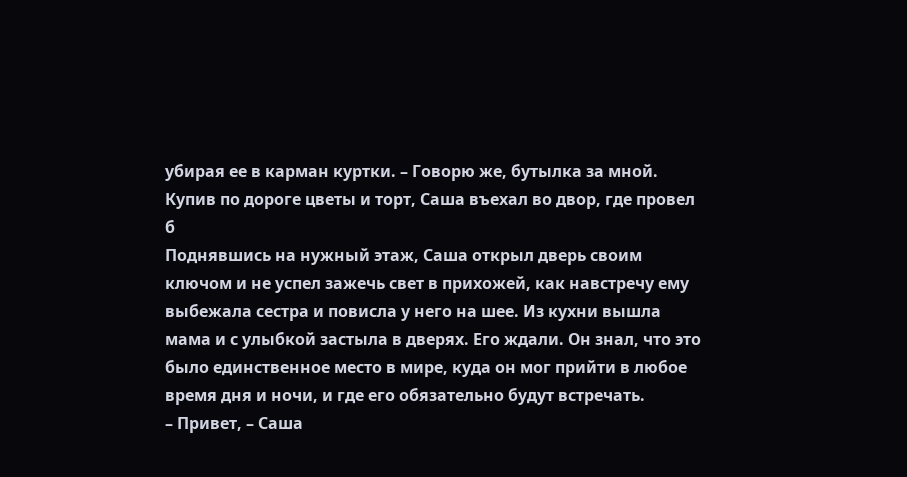убирая ее в карман куртки. – Говорю же, бутылка за мной.
Купив по дороге цветы и торт, Саша въехал во двор, где провел б
Поднявшись на нужный этаж, Саша открыл дверь своим ключом и не успел зажечь свет в прихожей, как навстречу ему выбежала сестра и повисла у него на шее. Из кухни вышла мама и с улыбкой застыла в дверях. Его ждали. Он знал, что это было единственное место в мире, куда он мог прийти в любое время дня и ночи, и где его обязательно будут встречать.
– Привет, – Саша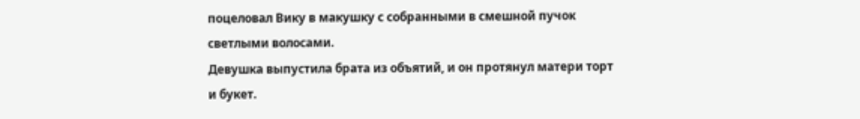поцеловал Вику в макушку с собранными в смешной пучок светлыми волосами.
Девушка выпустила брата из объятий, и он протянул матери торт и букет.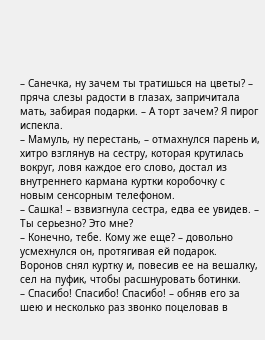– Санечка, ну зачем ты тратишься на цветы? – пряча слезы радости в глазах, запричитала мать, забирая подарки. – А торт зачем? Я пирог испекла.
– Мамуль, ну перестань, – отмахнулся парень и, хитро взглянув на сестру, которая крутилась вокруг, ловя каждое его слово, достал из внутреннего кармана куртки коробочку с новым сенсорным телефоном.
– Сашка! – взвизгнула сестра, едва ее увидев. – Ты серьезно? Это мне?
– Конечно, тебе. Кому же еще? – довольно усмехнулся он, протягивая ей подарок.
Воронов снял куртку и, повесив ее на вешалку, сел на пуфик, чтобы расшнуровать ботинки.
– Спасибо! Спасибо! Спасибо! – обняв его за шею и несколько раз звонко поцеловав в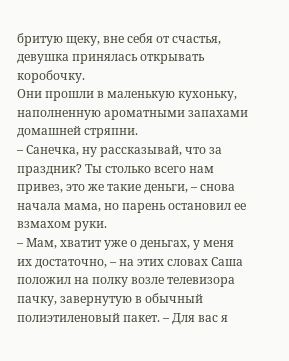бритую щеку, вне себя от счастья, девушка принялась открывать коробочку.
Они прошли в маленькую кухоньку, наполненную ароматными запахами домашней стряпни.
– Санечка, ну рассказывай, что за праздник? Ты столько всего нам привез, это же такие деньги, – снова начала мама, но парень остановил ее взмахом руки.
– Мам, хватит уже о деньгах, у меня их достаточно, – на этих словах Саша положил на полку возле телевизора пачку, завернутую в обычный полиэтиленовый пакет. – Для вас я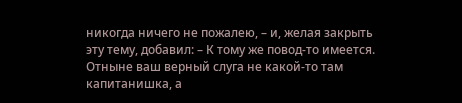никогда ничего не пожалею, – и, желая закрыть эту тему, добавил: – К тому же повод-то имеется. Отныне ваш верный слуга не какой-то там капитанишка, а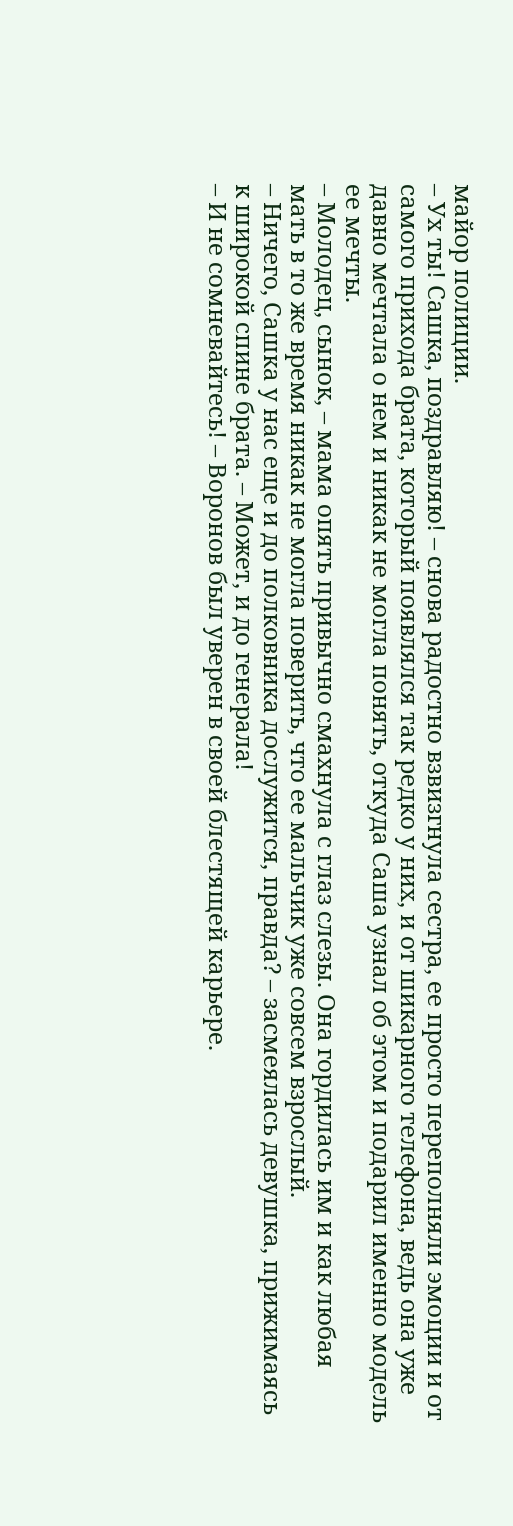майор полиции.
– Ух ты! Сашка, поздравляю! – снова радостно взвизгнула сестра, ее просто переполняли эмоции и от самого прихода брата, который появлялся так редко у них, и от шикарного телефона, ведь она уже давно мечтала о нем и никак не могла понять, откуда Саша узнал об этом и подарил именно модель ее мечты.
– Молодец, сынок, – мама опять привычно смахнула с глаз слезы. Она гордилась им и как любая мать в то же время никак не могла поверить, что ее мальчик уже совсем взрослый.
– Ничего, Сашка у нас еще и до полковника дослужится, правда? – засмеялась девушка, прижимаясь к широкой спине брата. – Может, и до генерала!
– И не сомневайтесь! – Воронов был уверен в своей блестящей карьере.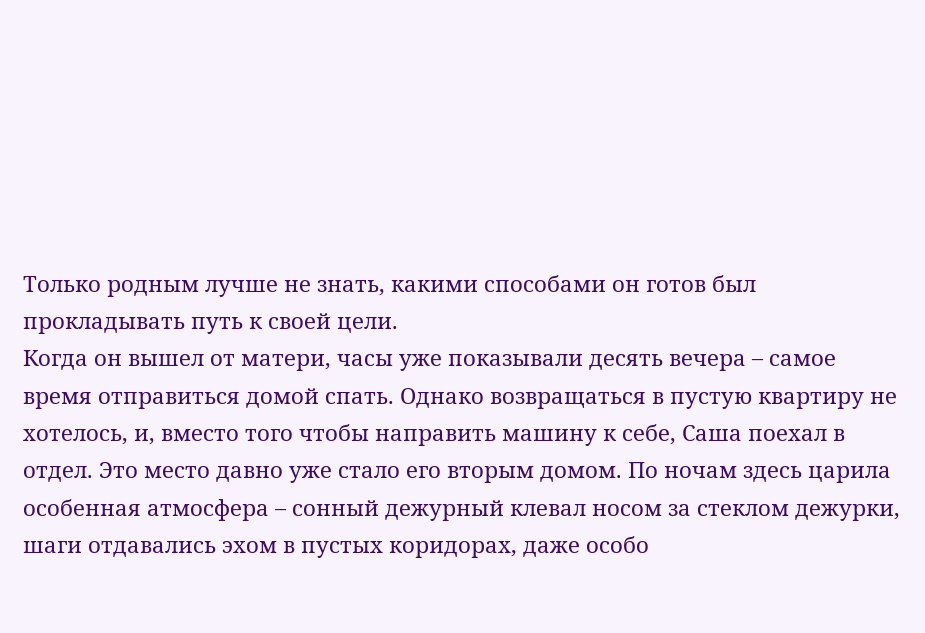Только родным лучше не знать, какими способами он готов был прокладывать путь к своей цели.
Когда он вышел от матери, часы уже показывали десять вечера – самое время отправиться домой спать. Однако возвращаться в пустую квартиру не хотелось, и, вместо того чтобы направить машину к себе, Саша поехал в отдел. Это место давно уже стало его вторым домом. По ночам здесь царила особенная атмосфера – сонный дежурный клевал носом за стеклом дежурки, шаги отдавались эхом в пустых коридорах, даже особо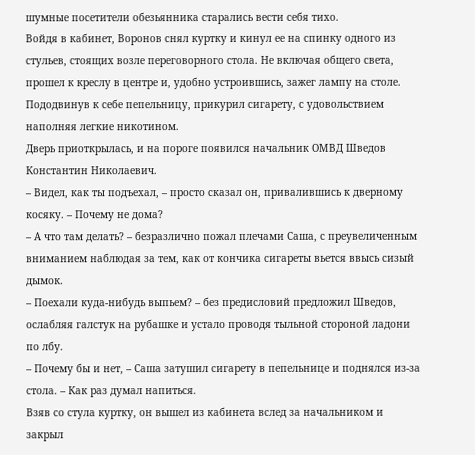шумные посетители обезьянника старались вести себя тихо.
Войдя в кабинет, Воронов снял куртку и кинул ее на спинку одного из стульев, стоящих возле переговорного стола. Не включая общего света, прошел к креслу в центре и, удобно устроившись, зажег лампу на столе. Пододвинув к себе пепельницу, прикурил сигарету, с удовольствием наполняя легкие никотином.
Дверь приоткрылась, и на пороге появился начальник ОМВД Шведов Константин Николаевич.
– Видел, как ты подъехал, – просто сказал он, привалившись к дверному косяку. – Почему не дома?
– А что там делать? – безразлично пожал плечами Саша, с преувеличенным вниманием наблюдая за тем, как от кончика сигареты вьется ввысь сизый дымок.
– Поехали куда-нибудь выпьем? – без предисловий предложил Шведов, ослабляя галстук на рубашке и устало проводя тыльной стороной ладони по лбу.
– Почему бы и нет, – Саша затушил сигарету в пепельнице и поднялся из-за стола. – Как раз думал напиться.
Взяв со стула куртку, он вышел из кабинета вслед за начальником и закрыл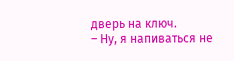дверь на ключ.
– Ну, я напиваться не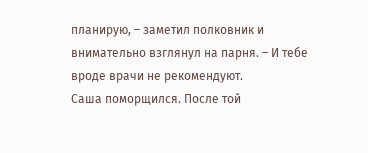планирую, – заметил полковник и внимательно взглянул на парня. – И тебе вроде врачи не рекомендуют.
Саша поморщился. После той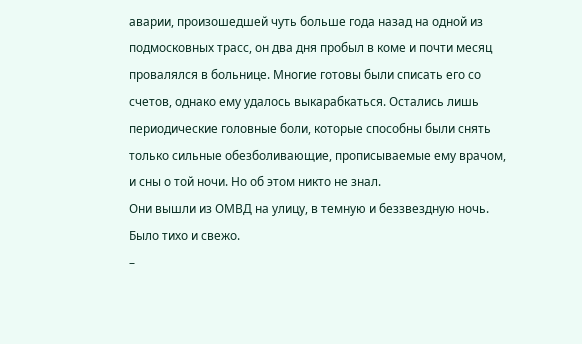аварии, произошедшей чуть больше года назад на одной из подмосковных трасс, он два дня пробыл в коме и почти месяц провалялся в больнице. Многие готовы были списать его со счетов, однако ему удалось выкарабкаться. Остались лишь периодические головные боли, которые способны были снять только сильные обезболивающие, прописываемые ему врачом, и сны о той ночи. Но об этом никто не знал.
Они вышли из ОМВД на улицу, в темную и беззвездную ночь. Было тихо и свежо.
–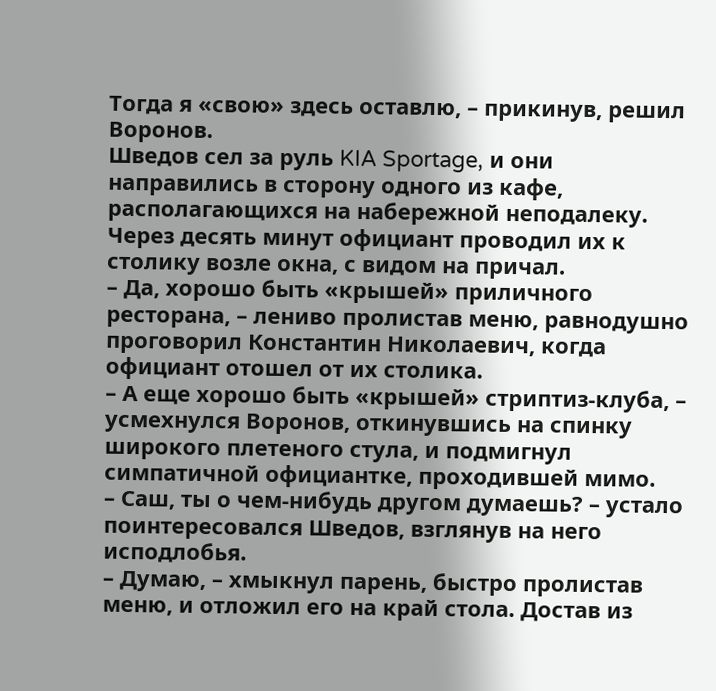Тогда я «свою» здесь оставлю, – прикинув, решил Воронов.
Шведов сел за руль KIA Sportage, и они направились в сторону одного из кафе, располагающихся на набережной неподалеку. Через десять минут официант проводил их к столику возле окна, с видом на причал.
– Да, хорошо быть «крышей» приличного ресторана, – лениво пролистав меню, равнодушно проговорил Константин Николаевич, когда официант отошел от их столика.
– А еще хорошо быть «крышей» стриптиз-клуба, – усмехнулся Воронов, откинувшись на спинку широкого плетеного стула, и подмигнул симпатичной официантке, проходившей мимо.
– Саш, ты о чем-нибудь другом думаешь? – устало поинтересовался Шведов, взглянув на него исподлобья.
– Думаю, – хмыкнул парень, быстро пролистав меню, и отложил его на край стола. Достав из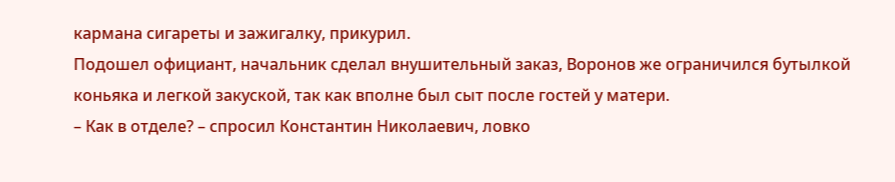кармана сигареты и зажигалку, прикурил.
Подошел официант, начальник сделал внушительный заказ, Воронов же ограничился бутылкой коньяка и легкой закуской, так как вполне был сыт после гостей у матери.
– Как в отделе? – спросил Константин Николаевич, ловко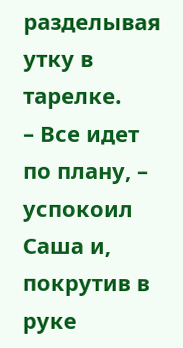разделывая утку в тарелке.
– Все идет по плану, – успокоил Саша и, покрутив в руке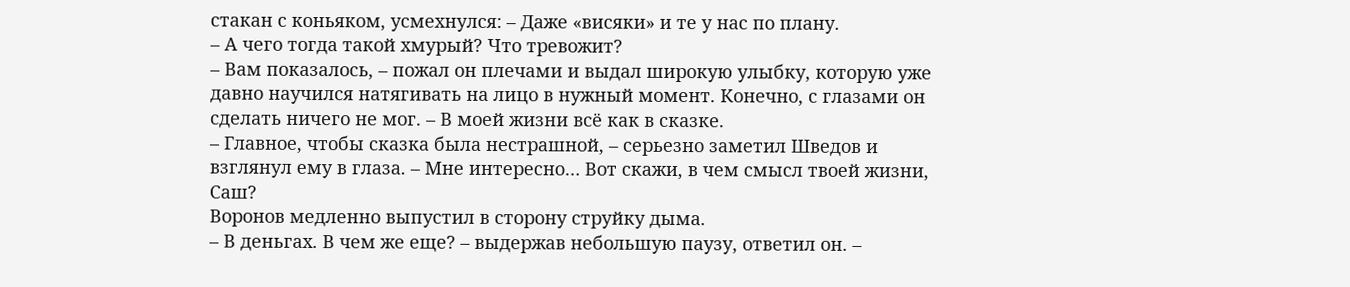стакан с коньяком, усмехнулся: – Даже «висяки» и те у нас по плану.
– А чего тогда такой хмурый? Что тревожит?
– Вам показалось, – пожал он плечами и выдал широкую улыбку, которую уже давно научился натягивать на лицо в нужный момент. Конечно, с глазами он сделать ничего не мог. – В моей жизни всё как в сказке.
– Главное, чтобы сказка была нестрашной, – серьезно заметил Шведов и взглянул ему в глаза. – Мне интересно… Вот скажи, в чем смысл твоей жизни, Саш?
Воронов медленно выпустил в сторону струйку дыма.
– В деньгах. В чем же еще? – выдержав небольшую паузу, ответил он. –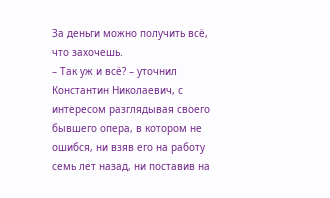За деньги можно получить всё, что захочешь.
– Так уж и всё? – уточнил Константин Николаевич, с интересом разглядывая своего бывшего опера, в котором не ошибся, ни взяв его на работу семь лет назад, ни поставив на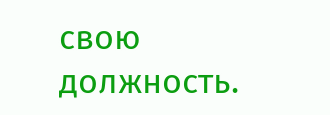свою должность.